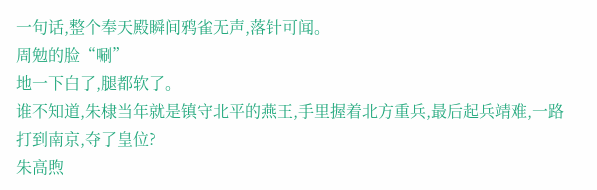一句话,整个奉天殿瞬间鸦雀无声,落针可闻。
周勉的脸“唰”
地一下白了,腿都软了。
谁不知道,朱棣当年就是镇守北平的燕王,手里握着北方重兵,最后起兵靖难,一路打到南京,夺了皇位?
朱高煦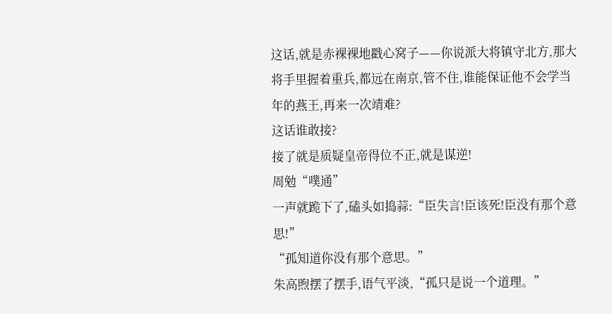这话,就是赤裸裸地戳心窝子——你说派大将镇守北方,那大将手里握着重兵,都远在南京,管不住,谁能保证他不会学当年的燕王,再来一次靖难?
这话谁敢接?
接了就是质疑皇帝得位不正,就是谋逆!
周勉“噗通”
一声就跪下了,磕头如捣蒜:“臣失言!臣该死!臣没有那个意思!”
“孤知道你没有那个意思。”
朱高煦摆了摆手,语气平淡,“孤只是说一个道理。”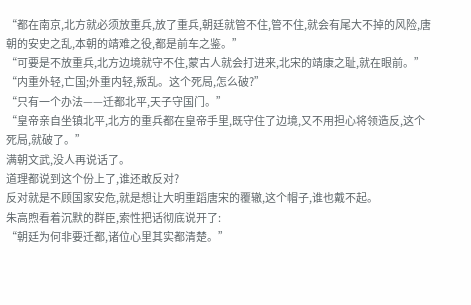“都在南京,北方就必须放重兵,放了重兵,朝廷就管不住,管不住,就会有尾大不掉的风险,唐朝的安史之乱,本朝的靖难之役,都是前车之鉴。”
“可要是不放重兵,北方边境就守不住,蒙古人就会打进来,北宋的靖康之耻,就在眼前。”
“内重外轻,亡国;外重内轻,叛乱。这个死局,怎么破?”
“只有一个办法——迁都北平,天子守国门。”
“皇帝亲自坐镇北平,北方的重兵都在皇帝手里,既守住了边境,又不用担心将领造反,这个死局,就破了。”
满朝文武,没人再说话了。
道理都说到这个份上了,谁还敢反对?
反对就是不顾国家安危,就是想让大明重蹈唐宋的覆辙,这个帽子,谁也戴不起。
朱高煦看着沉默的群臣,索性把话彻底说开了:
“朝廷为何非要迁都,诸位心里其实都清楚。”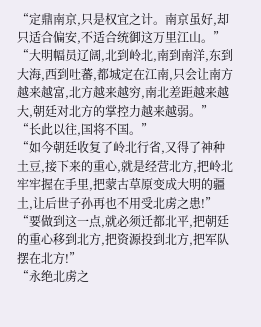“定鼎南京,只是权宜之计。南京虽好,却只适合偏安,不适合统御这万里江山。”
“大明幅员辽阔,北到岭北,南到南洋,东到大海,西到吐蕃,都城定在江南,只会让南方越来越富,北方越来越穷,南北差距越来越大,朝廷对北方的掌控力越来越弱。”
“长此以往,国将不国。”
“如今朝廷收复了岭北行省,又得了神种土豆,接下来的重心,就是经营北方,把岭北牢牢握在手里,把蒙古草原变成大明的疆土,让后世子孙再也不用受北虏之患!”
“要做到这一点,就必须迁都北平,把朝廷的重心移到北方,把资源投到北方,把军队摆在北方!”
“永绝北虏之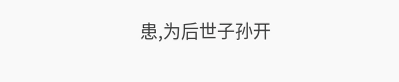患,为后世子孙开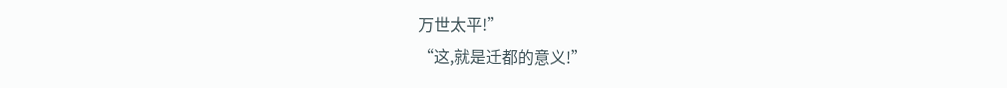万世太平!”
“这,就是迁都的意义!”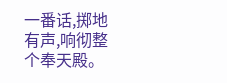一番话,掷地有声,响彻整个奉天殿。